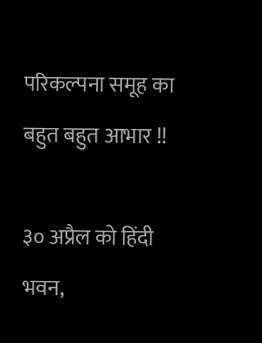परिकल्‍पना समूह का बहुत बहुत आभार !!

३० अप्रैल को हिंदी भवन,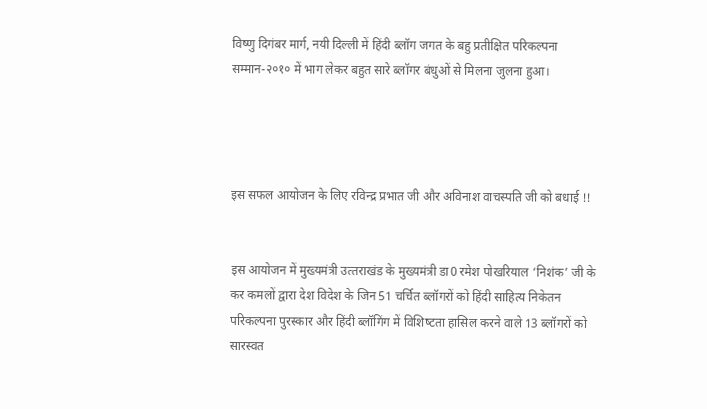विष्णु दिगंबर मार्ग, नयी दिल्ली में हिंदी ब्लॉग जगत के बहु प्रतीक्षित परिकल्पना सम्मान-२०१० में भाग लेकर बहुत सारे ब्‍लॉगर बंधुओं से मिलना जुलना हुआ।




इस सफल आयोजन के लिए रविन्‍द्र प्रभात जी और अविनाश वाचस्‍पति जी को बधाई !!


इस आयोजन में मुख्यमंत्री उत्‍तराखंड के मुख्‍यमंत्री डा0 रमेश पोखरियाल ‘निशंक’ जी के कर कमलों द्वारा देश विदेश के जिन 51 चर्चित ब्‍लॉगरों को हिंदी साहित्‍य निकेतन परिकल्‍पना पुरस्‍कार और हिंदी ब्‍लॉगिंग में विशिष्‍टता हासिल करने वाले 13 ब्‍लॉगरों को सारस्‍वत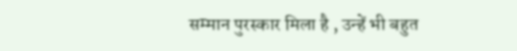सम्‍मान पुरस्‍कार मिला है , उन्‍हें भी बहुत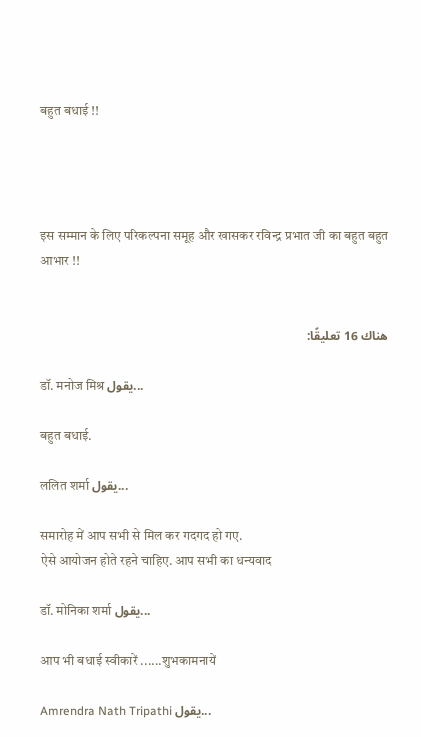बहुत बधाई !!




इस सम्‍मान के लिए परिकल्‍पना समूह और खासकर रविन्‍द्र प्रभात जी का बहुत बहुत आभार !!


هناك 16 تعليقًا:

डॉ. मनोज मिश्र يقول...

बहुत बधाई.

ललित शर्मा يقول...

समारोह में आप सभी से मिल कर गदगद हो गए.
ऐसे आयोजन होते रहने चाहिए. आप सभी का धन्यवाद

डॉ. मोनिका शर्मा يقول...

आप भी बधाई स्वीकारें ......शुभकामनायें

Amrendra Nath Tripathi يقول...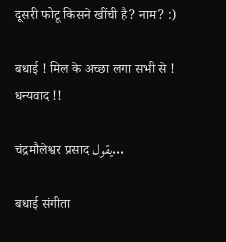दूसरी फोटू किसने खींची है? नाम? :)

बधाई ! मिल के अच्छा लगा सभी से ! धन्यवाद !!

चंद्रमौलेश्वर प्रसाद يقول...

बधाई संगीता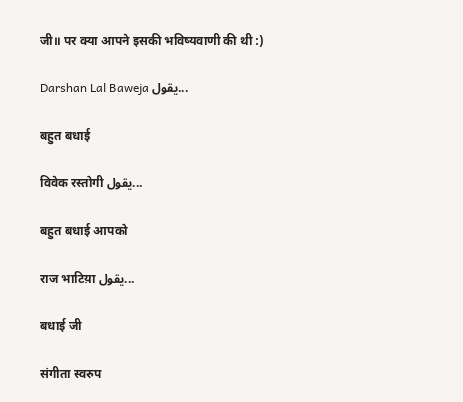जी॥ पर क्या आपने इसकी भविष्यवाणी की थी :)

Darshan Lal Baweja يقول...

बहुत बधाई

विवेक रस्तोगी يقول...

बहुत बधाई आपको

राज भाटिय़ा يقول...

बधाई जी

संगीता स्वरुप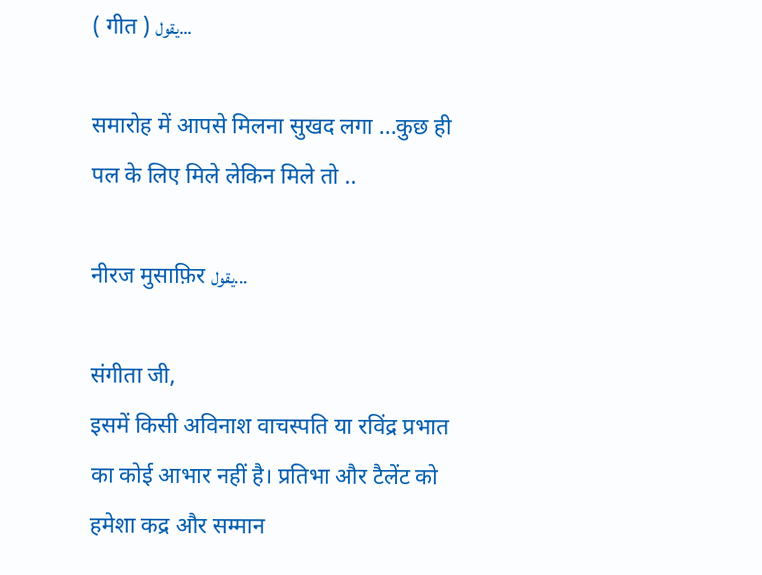( गीत ) يقول...

समारोह में आपसे मिलना सुखद लगा ...कुछ ही पल के लिए मिले लेकिन मिले तो ..

नीरज मुसाफ़िर يقول...

संगीता जी,
इसमें किसी अविनाश वाचस्पति या रविंद्र प्रभात का कोई आभार नहीं है। प्रतिभा और टैलेंट को हमेशा कद्र और सम्मान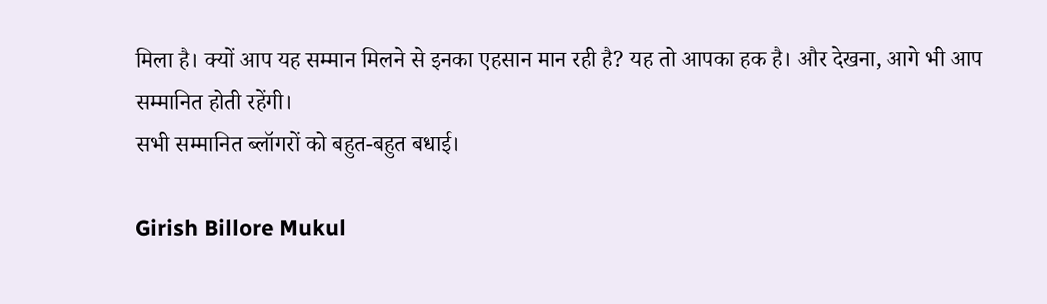मिला है। क्यों आप यह सम्मान मिलने से इनका एहसान मान रही है? यह तो आपका हक है। और देखना, आगे भी आप सम्मानित होती रहेंगी।
सभी सम्मानित ब्लॉगरों को बहुत-बहुत बधाई।

Girish Billore Mukul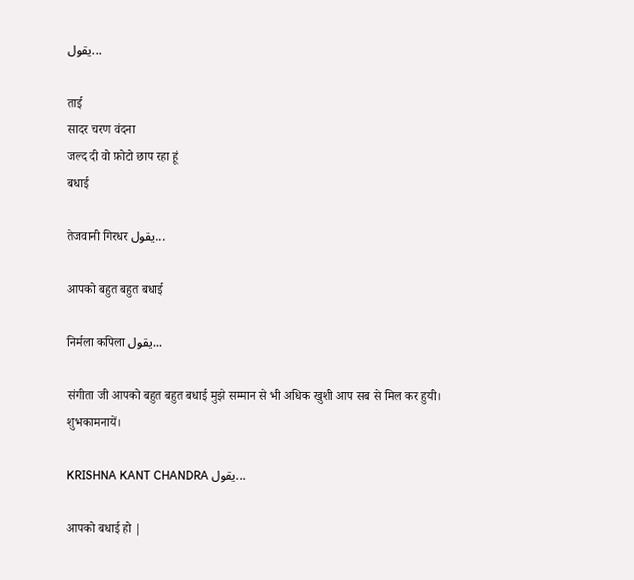يقول...

ताई
सादर चरण वंदना
जल्द दी वो फ़ोटो छाप रहा हूं
बधाई

तेजवानी गिरधर يقول...

आपको बहुत बहुत बधाई

निर्मला कपिला يقول...

संगीता जी आपको बहुत बहुत बधाई मुझे सम्मान से भी अधिक खुशी आप सब से मिल कर हुयी। शुभकामनायें।

KRISHNA KANT CHANDRA يقول...

आपको बधाई हो |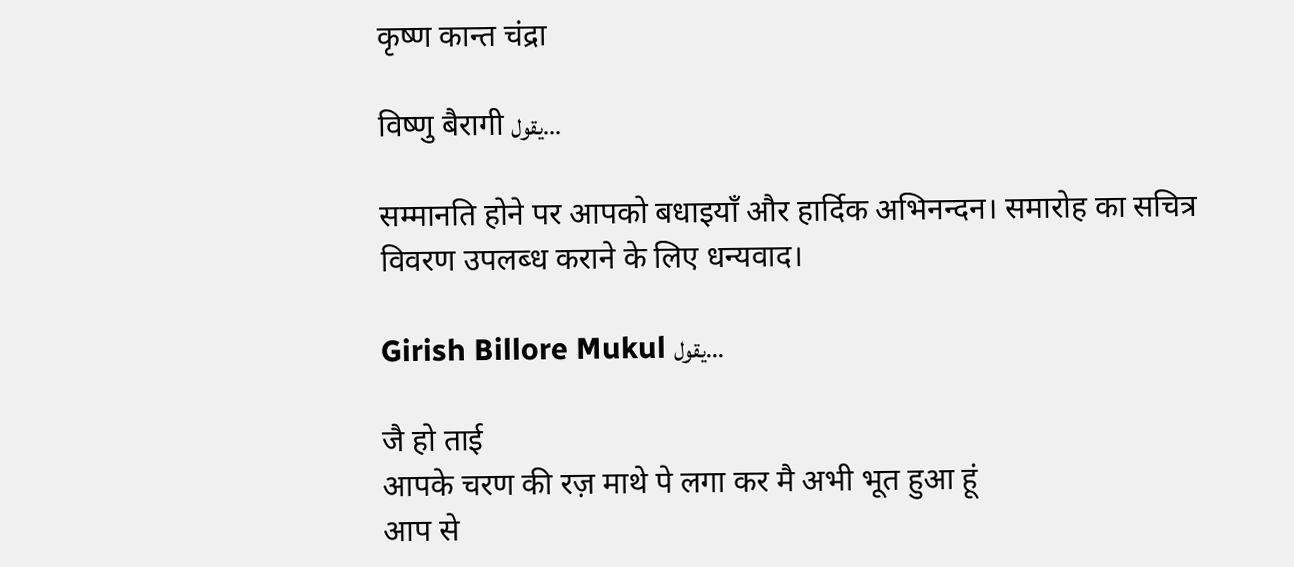कृष्ण कान्त चंद्रा

विष्णु बैरागी يقول...

सम्‍मानति होने पर आपको बधाइयॉं और हार्दिक अभिनन्‍दन। समारोह का सचित्र विवरण उपलब्‍ध कराने के लिए धन्‍यवाद।

Girish Billore Mukul يقول...

जै हो ताई
आपके चरण की रज़ माथे पे लगा कर मै अभी भूत हुआ हूं
आप से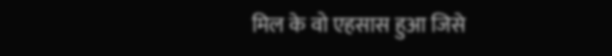मिल के वो एहसास हुआ जिसे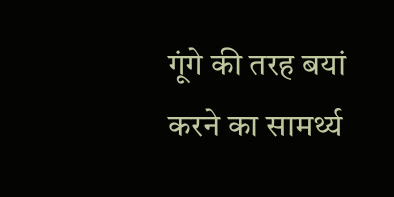गूंगे की तरह बयां करने का सामर्थ्य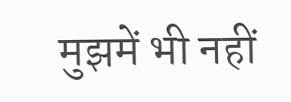मुझमें भी नहीं